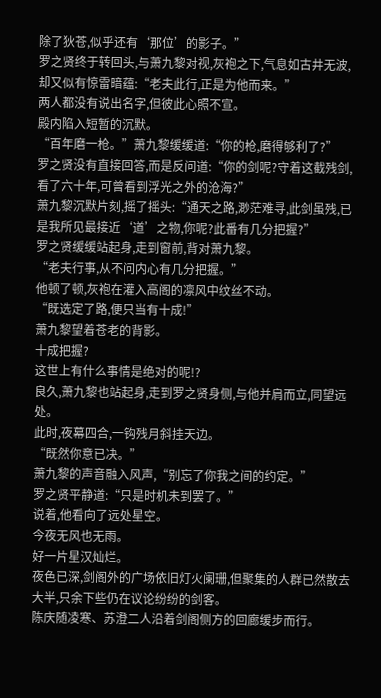除了狄苍,似乎还有‘那位’的影子。”
罗之贤终于转回头,与萧九黎对视,灰袍之下,气息如古井无波,却又似有惊雷暗蕴:“老夫此行,正是为他而来。”
两人都没有说出名字,但彼此心照不宣。
殿内陷入短暂的沉默。
“百年磨一枪。”萧九黎缓缓道:“你的枪,磨得够利了?”
罗之贤没有直接回答,而是反问道:“你的剑呢?守着这截残剑,看了六十年,可曾看到浮光之外的沧海?”
萧九黎沉默片刻,摇了摇头:“通天之路,渺茫难寻,此剑虽残,已是我所见最接近‘道’之物,你呢?此番有几分把握?”
罗之贤缓缓站起身,走到窗前,背对萧九黎。
“老夫行事,从不问内心有几分把握。”
他顿了顿,灰袍在灌入高阁的凛风中纹丝不动。
“既选定了路,便只当有十成!”
萧九黎望着苍老的背影。
十成把握?
这世上有什么事情是绝对的呢!?
良久,萧九黎也站起身,走到罗之贤身侧,与他并肩而立,同望远处。
此时,夜幕四合,一钩残月斜挂天边。
“既然你意已决。”
萧九黎的声音融入风声,“别忘了你我之间的约定。”
罗之贤平静道:“只是时机未到罢了。”
说着,他看向了远处星空。
今夜无风也无雨。
好一片星汉灿烂。
夜色已深,剑阁外的广场依旧灯火阑珊,但聚集的人群已然散去大半,只余下些仍在议论纷纷的剑客。
陈庆随凌寒、苏澄二人沿着剑阁侧方的回廊缓步而行。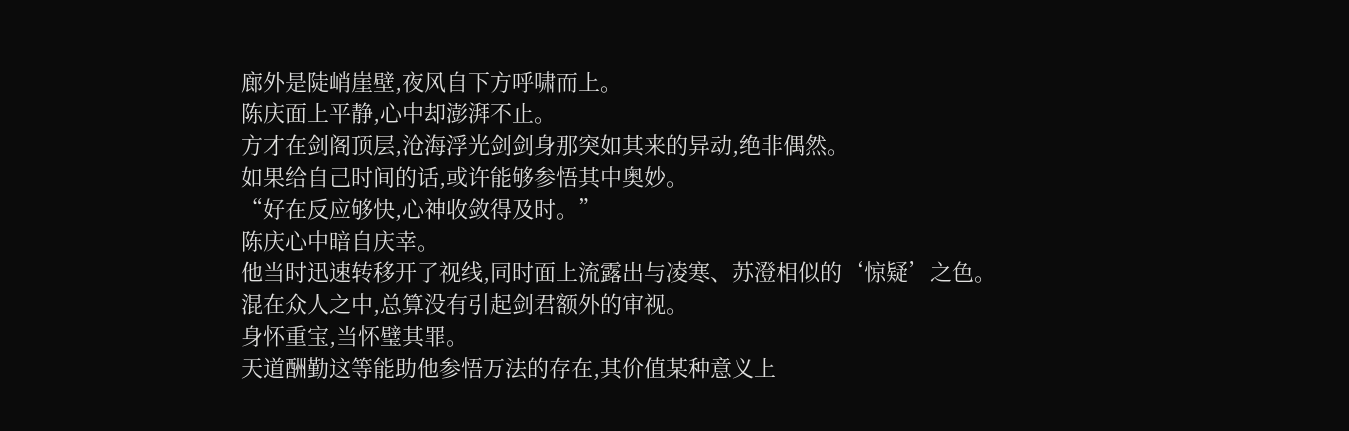廊外是陡峭崖壁,夜风自下方呼啸而上。
陈庆面上平静,心中却澎湃不止。
方才在剑阁顶层,沧海浮光剑剑身那突如其来的异动,绝非偶然。
如果给自己时间的话,或许能够参悟其中奥妙。
“好在反应够快,心神收敛得及时。”
陈庆心中暗自庆幸。
他当时迅速转移开了视线,同时面上流露出与凌寒、苏澄相似的‘惊疑’之色。
混在众人之中,总算没有引起剑君额外的审视。
身怀重宝,当怀璧其罪。
天道酬勤这等能助他参悟万法的存在,其价值某种意义上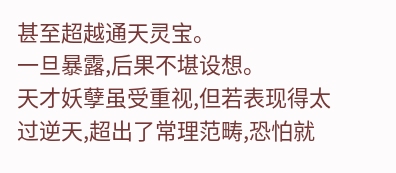甚至超越通天灵宝。
一旦暴露,后果不堪设想。
天才妖孽虽受重视,但若表现得太过逆天,超出了常理范畴,恐怕就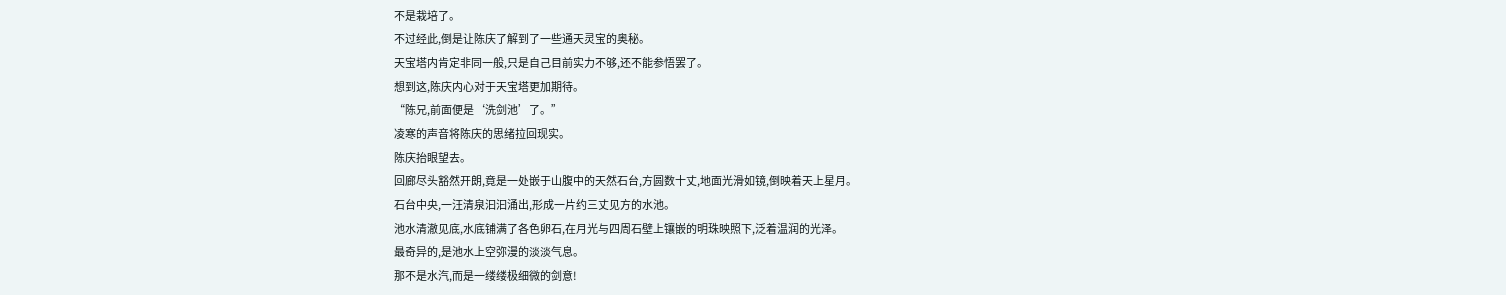不是栽培了。
不过经此,倒是让陈庆了解到了一些通天灵宝的奥秘。
天宝塔内肯定非同一般,只是自己目前实力不够,还不能参悟罢了。
想到这,陈庆内心对于天宝塔更加期待。
“陈兄,前面便是‘洗剑池’了。”
凌寒的声音将陈庆的思绪拉回现实。
陈庆抬眼望去。
回廊尽头豁然开朗,竟是一处嵌于山腹中的天然石台,方圆数十丈,地面光滑如镜,倒映着天上星月。
石台中央,一汪清泉汩汩涌出,形成一片约三丈见方的水池。
池水清澈见底,水底铺满了各色卵石,在月光与四周石壁上镶嵌的明珠映照下,泛着温润的光泽。
最奇异的,是池水上空弥漫的淡淡气息。
那不是水汽,而是一缕缕极细微的剑意!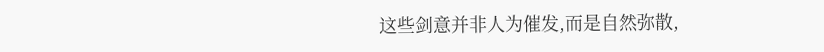这些剑意并非人为催发,而是自然弥散,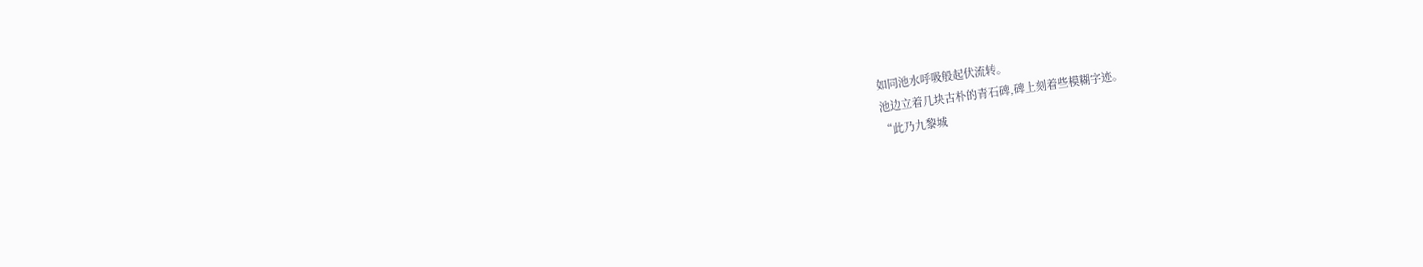如同池水呼吸般起伏流转。
池边立着几块古朴的青石碑,碑上刻着些模糊字迹。
“此乃九黎城